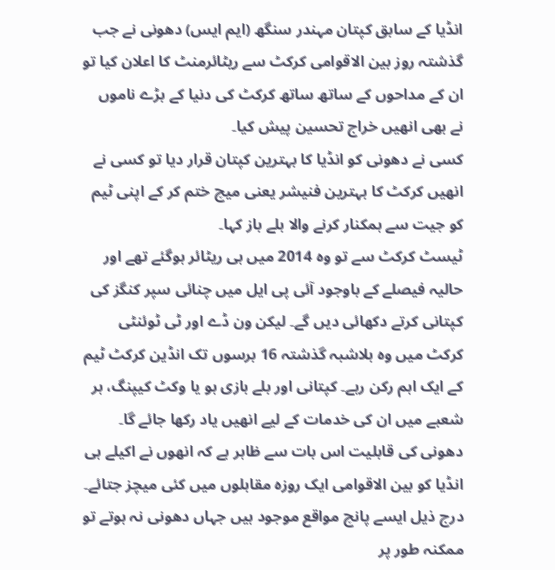انڈیا کے سابق کپتان مہندر سنگھ (ایم ایس) دھونی نے جب گذشتہ روز بین الاقوامی کرکٹ سے ریٹائرمنٹ کا اعلان کیا تو ان کے مداحوں کے ساتھ ساتھ کرکٹ کی دنیا کے بڑے ناموں نے بھی انھیں خراج تحسین پیش کیا۔
کسی نے دھونی کو انڈیا کا بہترین کپتان قرار دیا تو کسی نے انھیں کرکٹ کا بہترین فنیشر یعنی میچ ختم کر کے اپنی ٹیم کو جیت سے ہمکنار کرنے والا بلے باز کہا۔
ٹیسٹ کرکٹ سے تو وہ 2014 میں ہی ریٹائر ہوگئے تھے اور حالیہ فیصلے کے باوجود آئی پی ایل میں چنائی سپر کنگز کی کپتانی کرتے دکھائی دیں گے۔ لیکن ون ڈے اور ٹی ٹوئنٹی کرکٹ میں وہ بلاشبہ گذشتہ 16 برسوں تک انڈین کرکٹ ٹیم کے ایک اہم رکن رہے۔ کپتانی اور بلے بازی ہو یا وکٹ کیپنگ، ہر شعبے میں ان کی خدمات کے لیے انھیں یاد رکھا جائے گا۔
دھونی کی قابلیت اس بات سے ظاہر ہے کہ انھوں نے اکیلے ہی انڈیا کو بین الاقوامی ایک روزہ مقابلوں میں کئی میچز جتائے۔ درج ذیل ایسے پانچ مواقع موجود ہیں جہاں دھونی نہ ہوتے تو ممکنہ طور پر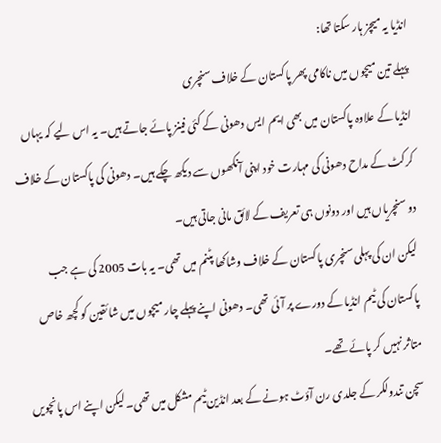انڈیا یہ میچز ہار سکتا تھا:
پہلے تین میچوں میں ناکامی پھر پاکستان کے خلاف سنچری
انڈیا کے علاوہ پاکستان میں بھی ایم ایس دھونی کے کئی فینز پائے جاتے ہیں۔ یہ اس لیے کہ یہاں کرکٹ کے مداح دھونی کی مہارت خود اپنی آنکھوں سے دیکھ چکے ہیں۔ دھونی کی پاکستان کے خلاف دو سنچریاں ہیں اور دونوں ہی تعریف کے لائق مانی جاتی ہیں۔
لیکن ان کی پہلی سنچری پاکستان کے خلاف وشاکھا پٹنم میں تھی۔ یہ بات 2005 کی ہے جب پاکستان کی ٹیم انڈیا کے دورے پر آئی تھی۔ دھونی اپنے پہلے چار میچوں میں شائقین کو کچھ خاص متاثر نہیں کر پائے تھے۔
سچن تندولکر کے جلدی رن آؤٹ ہونے کے بعد انڈین ٹیم مشکل میں تھی۔ لیکن اپنے اس پانچویں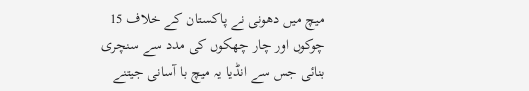میچ میں دھونی نے پاکستان کے خلاف 15 چوکوں اور چار چھکوں کی مدد سے سنچری بنائی جس سے انڈیا یہ میچ با آسانی جیتنے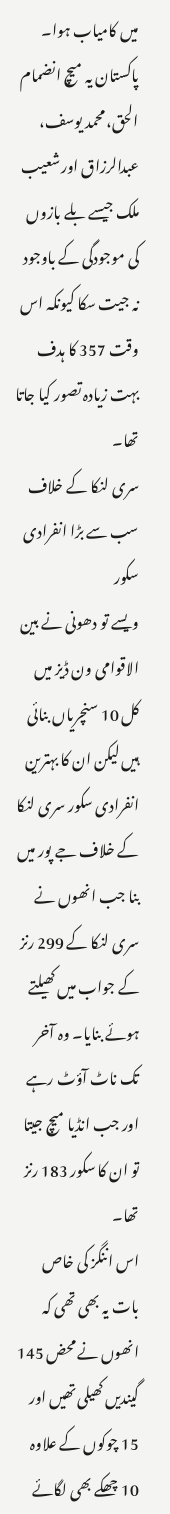میں کامیاب ہوا۔
پاکستان یہ میچ انضمام الحق، محمد یوسف، عبدالرزاق اور شعیب ملک جیسے بلے بازوں کی موجودگی کے باوجود نہ جیت سکا کیونکہ اس وقت 357 کا ہدف بہت زیادہ تصور کیا جاتا تھا۔
سری لنکا کے خلاف سب سے بڑا انفرادی سکور
ویسے تو دھونی نے بین الاقوامی ون ڈیز میں کل 10 سنچریاں بنائی ہیں لیکن ان کا بہترین انفرادی سکور سری لنکا کے خلاف جے پور میں بنا جب انھوں نے سری لنکا کے 299 رنز کے جواب میں کھیلتے ہوئے بنایا۔ وہ آخر تک ناٹ آؤٹ رہے اور جب انڈیا میچ جیتا تو ان کا سکور 183 رنز تھا۔
اس اننگز کی خاص بات یہ بھی تھی کہ انھوں نے محض 145 گیندیں کھیلی تھیں اور 15 چوکوں کے علاوہ 10 چھکے بھی لگائے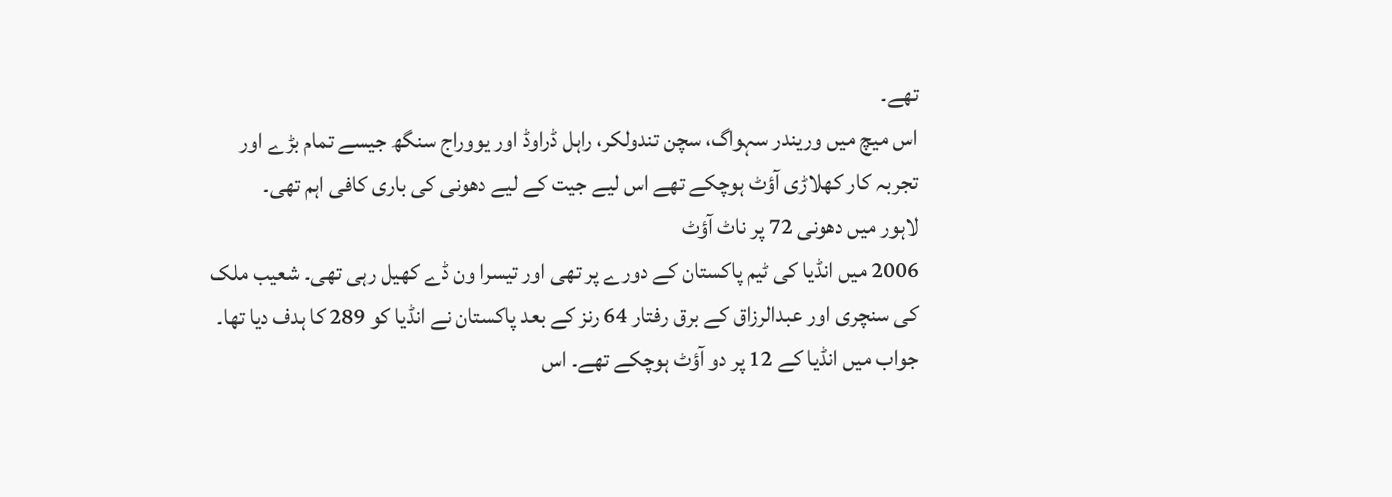تھے۔
اس میچ میں وریندر سہواگ، سچن تندولکر، راہل ڈراوڈ اور یووراج سنگھ جیسے تمام بڑے اور تجربہ کار کھلاڑی آؤٹ ہوچکے تھے اس لیے جیت کے لیے دھونی کی باری کافی اہم تھی۔
لاہور میں دھونی 72 پر ناٹ آؤٹ
2006 میں انڈیا کی ٹیم پاکستان کے دورے پر تھی اور تیسرا ون ڈے کھیل رہی تھی۔ شعیب ملک کی سنچری اور عبدالرزاق کے برق رفتار 64 رنز کے بعد پاکستان نے انڈیا کو 289 کا ہدف دیا تھا۔
جواب میں انڈیا کے 12 پر دو آؤٹ ہوچکے تھے۔ اس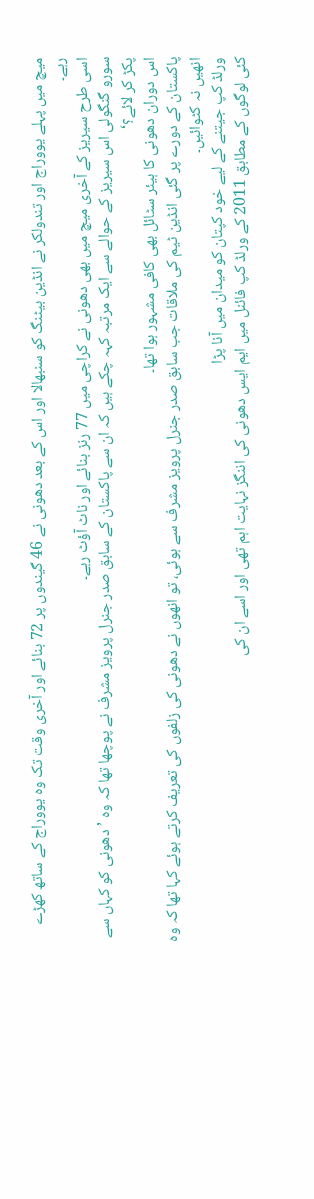میچ میں پہلے یووراج اور تندولکر نے انڈین بیٹنگ کو سنبھالا اور اس کے بعد دھونی نے 46 گیندوں پر 72 بنائے اور آخری وقت تک وہ یووراج کے ساتھ کھڑے رہے۔
اسی طرح سیریز کے آخری میچ میں بھی دھونی نے کراچی میں 77 رنز بنائے اور ناٹ آؤٹ رہے۔
سورو گنگولی اس سیریز کے حوالے سے ایک مرتبہ کہہ چکے ہیں کہ ان سے پاکستان کے سابق صدر جنرل پرویز مشرف نے پوچھا تھا کہ وہ ’دھونی کو کہاں سے پکڑ کر لائے؟‘
اس دوران دھونی کا ہیئر سٹائل بھی کافی مشہور ہوا تھا۔
پاکستان کے دورے پر گئی انڈین ٹیم کی ملاقات جب سابق صدر جنرل پرویز مشرف سے ہوئی، تو انھوں نے دھونی کی زلفوں کی تعریف کرتے ہوئے کہا تھا کہ وہ انھیں نہ کٹوائیں۔
ورلڈ کپ جیتنے کے لیے خود کپتان کو میدان میں آنا پڑا
کئی لوگوں کے مطابق 2011 کے ورلڈ کپ فائنل میں ایم ایس دھونی کی اننگز نہایت اہم تھی اور اسے ان کی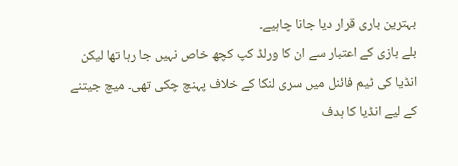بہترین باری قرار دیا جانا چاہیے۔
بلے بازی کے اعتبار سے ان کا ورلڈ کپ کچھ خاص نہیں جا رہا تھا لیکن انڈیا کی ٹیم فائنل میں سری لنکا کے خلاف پہنچ چکی تھی۔ میچ جیتنے کے لیے انڈیا کا ہدف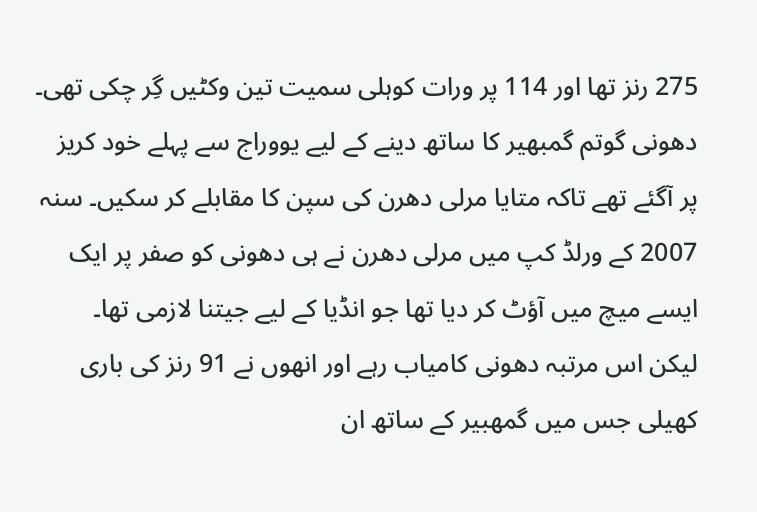275 رنز تھا اور 114 پر ورات کوہلی سمیت تین وکٹیں گِر چکی تھی۔
دھونی گوتم گمبھیر کا ساتھ دینے کے لیے یووراج سے پہلے خود کریز پر آگئے تھے تاکہ متایا مرلی دھرن کی سپن کا مقابلے کر سکیں۔ سنہ 2007 کے ورلڈ کپ میں مرلی دھرن نے ہی دھونی کو صفر پر ایک ایسے میچ میں آؤٹ کر دیا تھا جو انڈیا کے لیے جیتنا لازمی تھا۔
لیکن اس مرتبہ دھونی کامیاب رہے اور انھوں نے 91 رنز کی باری کھیلی جس میں گمھبیر کے ساتھ ان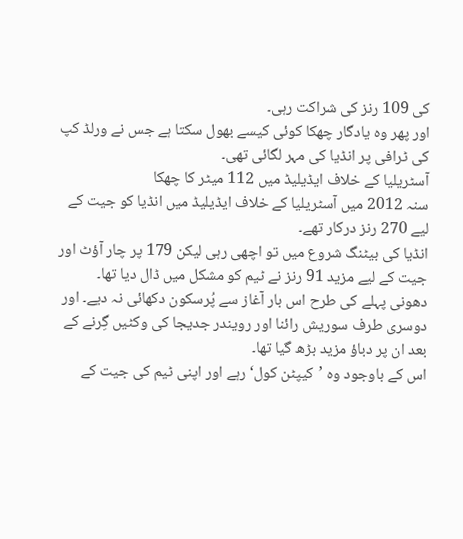کی 109 رنز کی شراکت رہی۔
اور پھر وہ یادگار چھکا کوئی کیسے بھول سکتا ہے جس نے ورلڈ کپ کی ٹرافی پر انڈیا کی مہر لگائی تھی۔
آسٹریلیا کے خلاف ایڈیلیڈ میں 112 میٹر کا چھکا
سنہ 2012 میں آسٹریلیا کے خلاف ایڈیلیڈ میں انڈیا کو جیت کے لیے 270 رنز درکار تھے۔
انڈیا کی بیٹنگ شروع میں تو اچھی رہی لیکن 179 پر چار آؤٹ اور جیت کے لیے مزید 91 رنز نے ٹیم کو مشکل میں ڈال دیا تھا۔
دھونی پہلے کی طرح اس بار آغاز سے پُرسکون دکھائی نہ دیے۔ اور دوسری طرف سوریش رائنا اور رویندر جدیجا کی وکٹیں گِرنے کے بعد ان پر دباؤ مزید بڑھ گیا تھا۔
اس کے باوجود وہ ’کیپٹن کول‘ رہے اور اپنی ٹیم کی جیت کے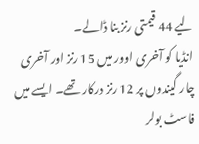لیے 44 قیمتی رنز بنا ڈالے۔
انڈیا کو آخری اوور میں 15 رنز اور آخری چار گیندوں پر 12 رنز درکار تھے۔ ایسے میں فاسٹ بولر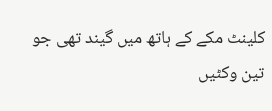کلینٹ مکے کے ہاتھ میں گیند تھی جو تین وکٹیں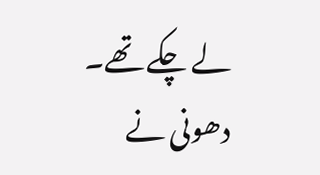لے چکے تھے۔
دھونی نے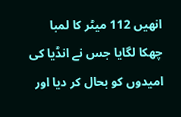انھیں 112 میٹر کا لمبا چھکا لگایا جس نے انڈیا کی امیدوں کو بحال کر دیا اور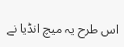اس طرح یہ میچ انڈیا نے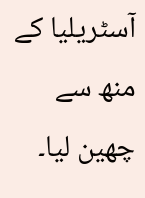آسٹریلیا کے منھ سے چھین لیا۔